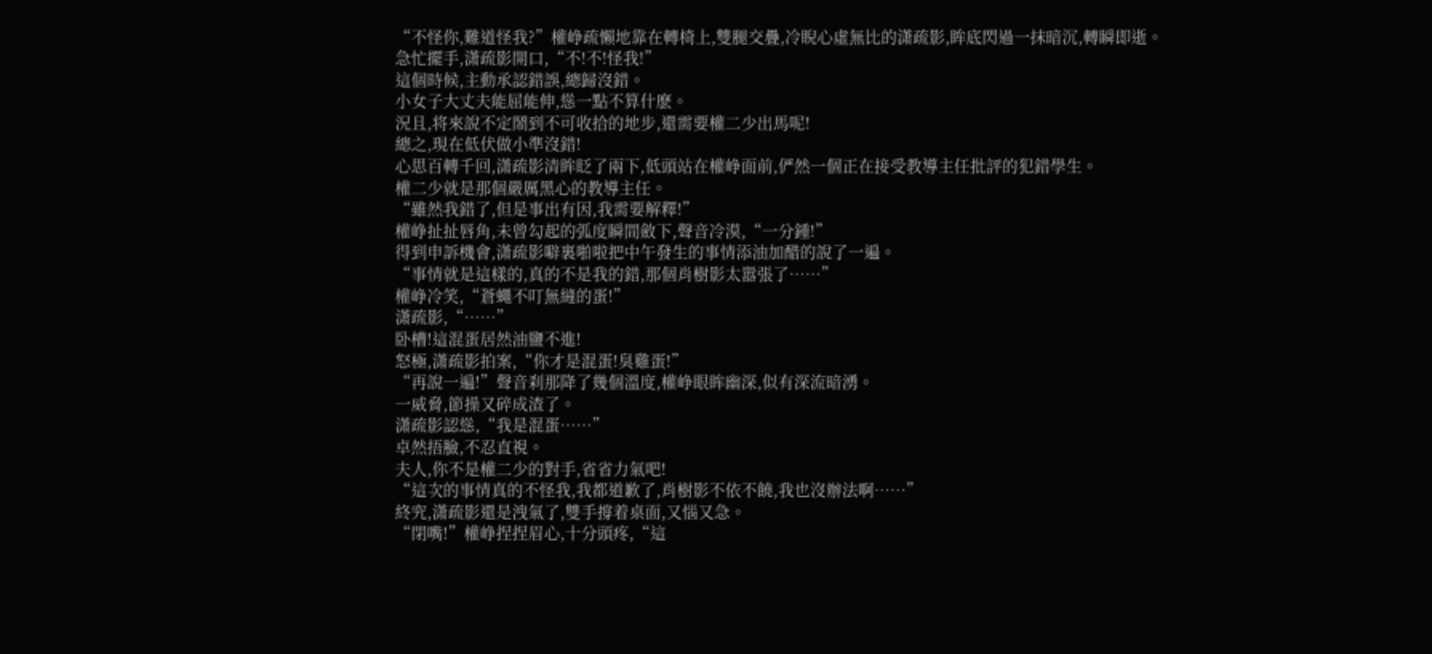“不怪你,難道怪我?”權峥疏懶地靠在轉椅上,雙腿交疊,冷睨心虛無比的潇疏影,眸底閃過一抹暗沉,轉瞬即逝。
急忙擺手,潇疏影開口,“不!不!怪我!”
這個時候,主動承認錯誤,總歸沒錯。
小女子大丈夫能屈能伸,慫一點不算什麽。
況且,将來說不定鬧到不可收拾的地步,還需要權二少出馬呢!
總之,現在低伏做小準沒錯!
心思百轉千回,潇疏影清眸眨了兩下,低頭站在權峥面前,俨然一個正在接受教導主任批評的犯錯學生。
權二少就是那個嚴厲黑心的教導主任。
“雖然我錯了,但是事出有因,我需要解釋!”
權峥扯扯唇角,未曾勾起的弧度瞬間斂下,聲音冷漠,“一分鍾!”
得到申訴機會,潇疏影噼裏啪啦把中午發生的事情添油加醋的說了一遍。
“事情就是這樣的,真的不是我的錯,那個肖樹影太嚣張了……”
權峥冷笑,“蒼蠅不叮無縫的蛋!”
潇疏影,“……”
卧槽!這混蛋居然油鹽不進!
怒極,潇疏影拍案,“你才是混蛋!臭雞蛋!”
“再說一遍!”聲音刹那降了幾個溫度,權峥眼眸幽深,似有深流暗湧。
一威脅,節操又碎成渣了。
潇疏影認慫,“我是混蛋……”
卓然捂臉,不忍直視。
夫人,你不是權二少的對手,省省力氣吧!
“這次的事情真的不怪我,我都道歉了,肖樹影不依不饒,我也沒辦法啊……”
終究,潇疏影還是洩氣了,雙手撐着桌面,又惱又急。
“閉嘴!”權峥捏捏眉心,十分頭疼,“這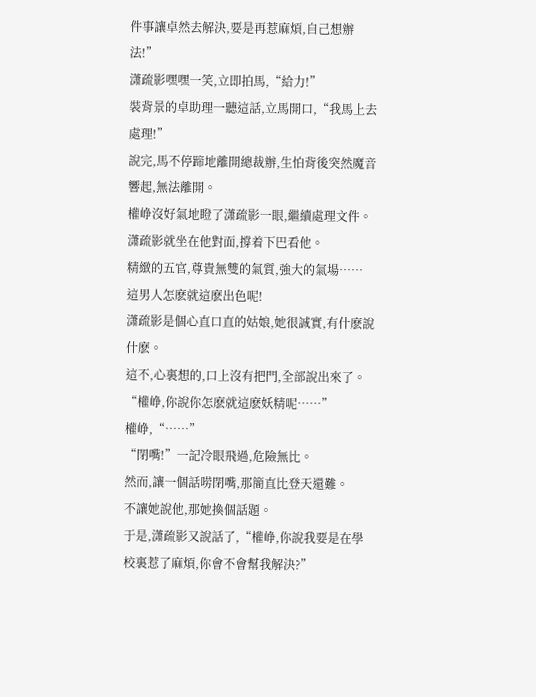件事讓卓然去解決,要是再惹麻煩,自己想辦法!”
潇疏影嘿嘿一笑,立即拍馬,“給力!”
裝背景的卓助理一聽這話,立馬開口,“我馬上去處理!”
說完,馬不停蹄地離開總裁辦,生怕背後突然魔音響起,無法離開。
權峥沒好氣地瞪了潇疏影一眼,繼續處理文件。
潇疏影就坐在他對面,撐着下巴看他。
精緻的五官,尊貴無雙的氣質,強大的氣場……
這男人怎麽就這麽出色呢!
潇疏影是個心直口直的姑娘,她很誠實,有什麽說什麽。
這不,心裏想的,口上沒有把門,全部說出來了。
“權峥,你說你怎麽就這麽妖精呢……”
權峥,“……”
“閉嘴!”一記冷眼飛過,危險無比。
然而,讓一個話唠閉嘴,那簡直比登天還難。
不讓她說他,那她換個話題。
于是,潇疏影又說話了,“權峥,你說我要是在學校裏惹了麻煩,你會不會幫我解決?”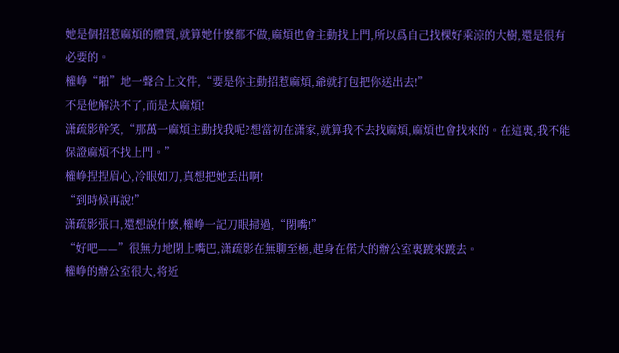她是個招惹麻煩的體質,就算她什麽都不做,麻煩也會主動找上門,所以爲自己找棵好乘涼的大樹,還是很有必要的。
權峥“啪”地一聲合上文件,“要是你主動招惹麻煩,爺就打包把你送出去!”
不是他解決不了,而是太麻煩!
潇疏影幹笑,“那萬一麻煩主動找我呢?想當初在潇家,就算我不去找麻煩,麻煩也會找來的。在這裏,我不能保證麻煩不找上門。”
權峥捏捏眉心,冷眼如刀,真想把她丢出啊!
“到時候再說!”
潇疏影張口,還想說什麽,權峥一記刀眼掃過,“閉嘴!”
“好吧——”很無力地閉上嘴巴,潇疏影在無聊至極,起身在偌大的辦公室裏踱來踱去。
權峥的辦公室很大,将近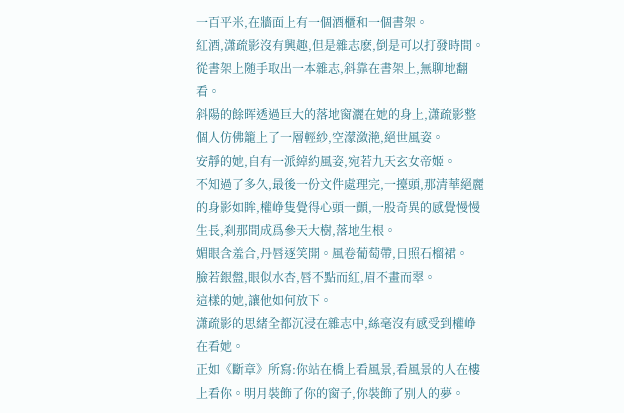一百平米,在牆面上有一個酒櫃和一個書架。
紅酒,潇疏影沒有興趣,但是雜志麽,倒是可以打發時間。
從書架上随手取出一本雜志,斜靠在書架上,無聊地翻看。
斜陽的餘晖透過巨大的落地窗灑在她的身上,潇疏影整個人仿佛籠上了一層輕紗,空濛潋滟,絕世風姿。
安靜的她,自有一派綽約風姿,宛若九天玄女帝姬。
不知過了多久,最後一份文件處理完,一擡頭,那清華絕麗的身影如眸,權峥隻覺得心頭一顫,一股奇異的感覺慢慢生長,刹那間成爲參天大樹,落地生根。
媚眼含羞合,丹唇逐笑開。風卷葡萄帶,日照石榴裙。
臉若銀盤,眼似水杏,唇不點而紅,眉不畫而翠。
這樣的她,讓他如何放下。
潇疏影的思緒全都沉浸在雜志中,絲毫沒有感受到權峥在看她。
正如《斷章》所寫:你站在橋上看風景,看風景的人在樓上看你。明月裝飾了你的窗子,你裝飾了别人的夢。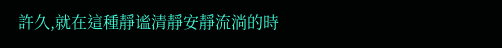許久,就在這種靜谧清靜安靜流淌的時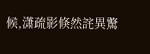候,潇疏影倏然詫異驚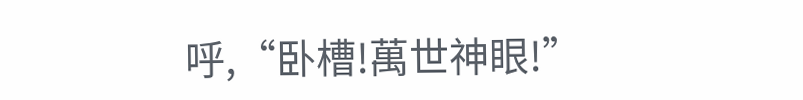呼,“卧槽!萬世神眼!”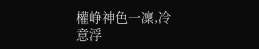權峥神色一凜,冷意浮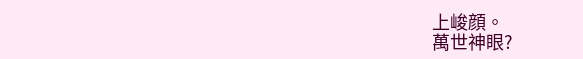上峻顔。
萬世神眼?